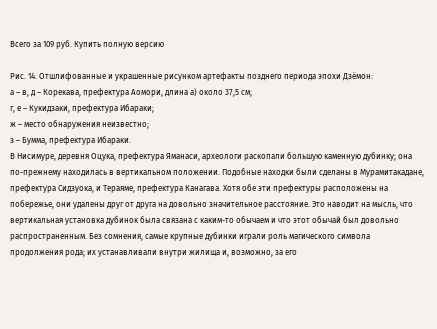Всего за 109 руб. Купить полную версию

Рис. 14. Отшлифованные и украшенные рисунком артефакты позднего периода эпохи Дзёмон:
а – в, д – Корекава, префектура Аомори, длина а) около 37,5 см;
г, е – Кукидзаки, префектура Ибараки;
ж – место обнаружения неизвестно;
з – Бумма, префектура Ибараки.
В Нисимуре, деревня Оцука, префектура Яманаси, археологи раскопали большую каменную дубинку; она по-прежнему находилась в вертикальном положении. Подобные находки были сделаны в Мурамитакадане, префектура Сидзуока, и Тераяме, префектура Канагава. Хотя обе эти префектуры расположены на побережье, они удалены друг от друга на довольно значительное расстояние. Это наводит на мысль, что вертикальная установка дубинок была связана с каким-то обычаем и что этот обычай был довольно распространенным. Без сомнения, самые крупные дубинки играли роль магического символа продолжения рода; их устанавливали внутри жилища и, возможно, за его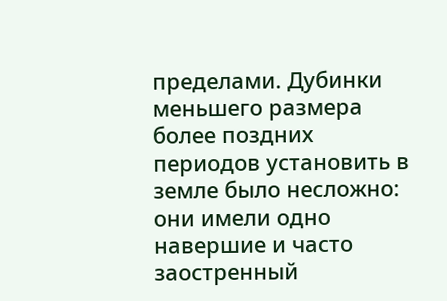пределами. Дубинки меньшего размера более поздних периодов установить в земле было несложно: они имели одно навершие и часто заостренный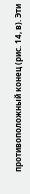противоположный конец (рис. 14, в). Эти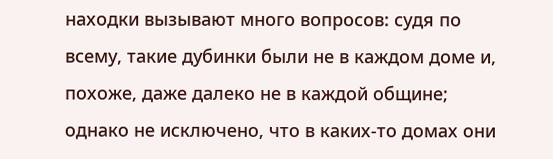находки вызывают много вопросов: судя по всему, такие дубинки были не в каждом доме и, похоже, даже далеко не в каждой общине; однако не исключено, что в каких-то домах они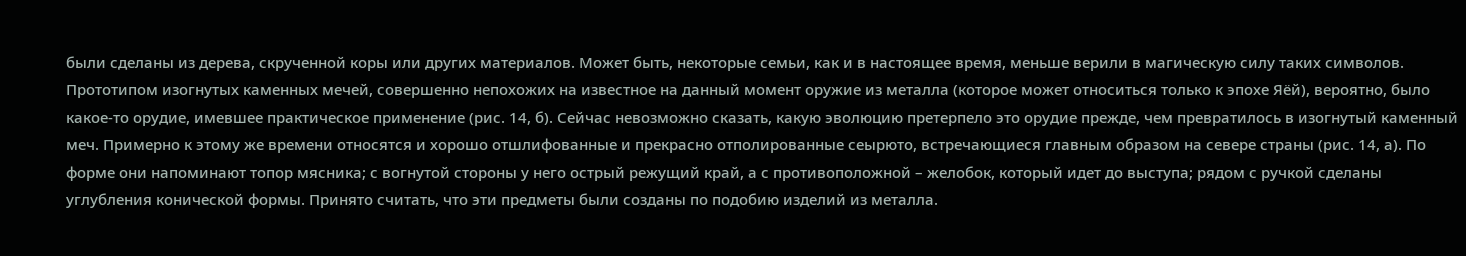были сделаны из дерева, скрученной коры или других материалов. Может быть, некоторые семьи, как и в настоящее время, меньше верили в магическую силу таких символов.
Прототипом изогнутых каменных мечей, совершенно непохожих на известное на данный момент оружие из металла (которое может относиться только к эпохе Яёй), вероятно, было какое-то орудие, имевшее практическое применение (рис. 14, б). Сейчас невозможно сказать, какую эволюцию претерпело это орудие прежде, чем превратилось в изогнутый каменный меч. Примерно к этому же времени относятся и хорошо отшлифованные и прекрасно отполированные сеырюто, встречающиеся главным образом на севере страны (рис. 14, а). По форме они напоминают топор мясника; с вогнутой стороны у него острый режущий край, а с противоположной – желобок, который идет до выступа; рядом с ручкой сделаны углубления конической формы. Принято считать, что эти предметы были созданы по подобию изделий из металла.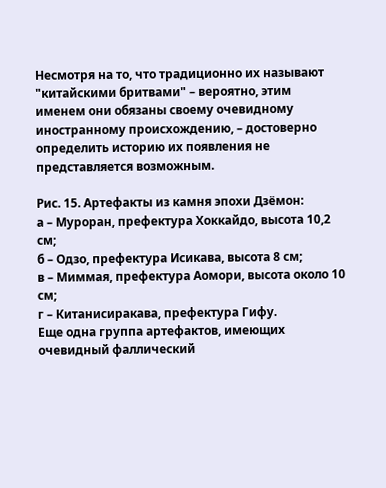Несмотря на то, что традиционно их называют "китайскими бритвами" – вероятно, этим именем они обязаны своему очевидному иностранному происхождению, – достоверно определить историю их появления не представляется возможным.

Рис. 15. Артефакты из камня эпохи Дзёмон:
а – Муроран, префектура Хоккайдо, высота 10,2 см;
б – Одзо, префектура Исикава, высота 8 см;
в – Миммая, префектура Аомори, высота около 10 см;
г – Китанисиракава, префектура Гифу.
Еще одна группа артефактов, имеющих очевидный фаллический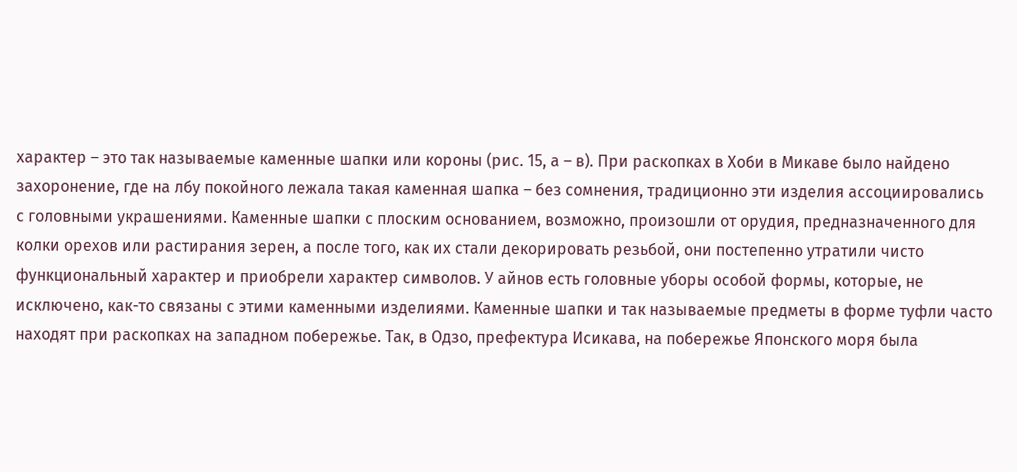характер – это так называемые каменные шапки или короны (рис. 15, а – в). При раскопках в Хоби в Микаве было найдено захоронение, где на лбу покойного лежала такая каменная шапка – без сомнения, традиционно эти изделия ассоциировались с головными украшениями. Каменные шапки с плоским основанием, возможно, произошли от орудия, предназначенного для колки орехов или растирания зерен, а после того, как их стали декорировать резьбой, они постепенно утратили чисто функциональный характер и приобрели характер символов. У айнов есть головные уборы особой формы, которые, не исключено, как-то связаны с этими каменными изделиями. Каменные шапки и так называемые предметы в форме туфли часто находят при раскопках на западном побережье. Так, в Одзо, префектура Исикава, на побережье Японского моря была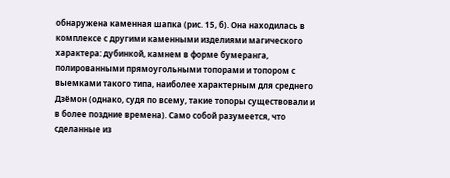обнаружена каменная шапка (рис. 15, б). Она находилась в комплексе с другими каменными изделиями магического характера: дубинкой, камнем в форме бумеранга, полированными прямоугольными топорами и топором с выемками такого типа, наиболее характерным для среднего Дзёмон (однако, судя по всему, такие топоры существовали и в более поздние времена). Само собой разумеется, что сделанные из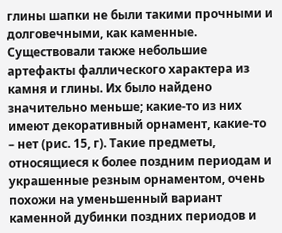глины шапки не были такими прочными и долговечными, как каменные.
Существовали также небольшие артефакты фаллического характера из камня и глины. Их было найдено значительно меньше; какие-то из них имеют декоративный орнамент, какие-то – нет (рис. 15, г). Такие предметы, относящиеся к более поздним периодам и украшенные резным орнаментом, очень похожи на уменьшенный вариант каменной дубинки поздних периодов и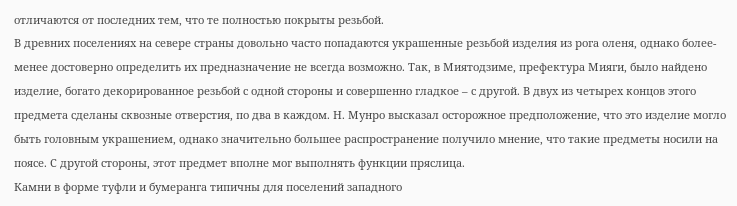отличаются от последних тем, что те полностью покрыты резьбой.
В древних поселениях на севере страны довольно часто попадаются украшенные резьбой изделия из рога оленя, однако более-менее достоверно определить их предназначение не всегда возможно. Так, в Миятодзиме, префектура Мияги, было найдено изделие, богато декорированное резьбой с одной стороны и совершенно гладкое – с другой. В двух из четырех концов этого предмета сделаны сквозные отверстия, по два в каждом. Н. Мунро высказал осторожное предположение, что это изделие могло быть головным украшением, однако значительно большее распространение получило мнение, что такие предметы носили на поясе. С другой стороны, этот предмет вполне мог выполнять функции пряслица.
Камни в форме туфли и бумеранга типичны для поселений западного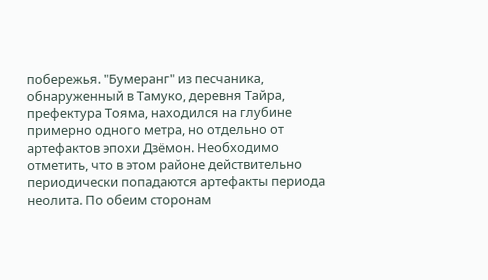побережья. "Бумеранг" из песчаника, обнаруженный в Тамуко, деревня Тайра, префектура Тояма, находился на глубине примерно одного метра, но отдельно от артефактов эпохи Дзёмон. Необходимо отметить, что в этом районе действительно периодически попадаются артефакты периода неолита. По обеим сторонам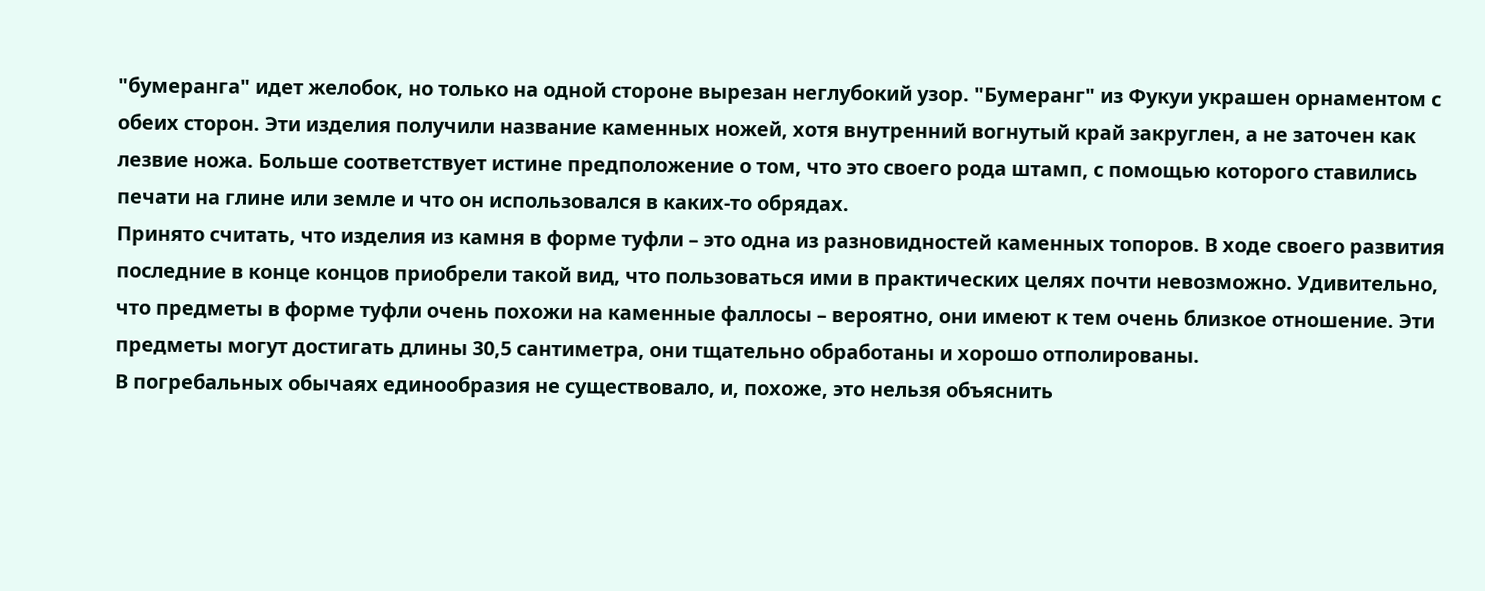"бумеранга" идет желобок, но только на одной стороне вырезан неглубокий узор. "Бумеранг" из Фукуи украшен орнаментом с обеих сторон. Эти изделия получили название каменных ножей, хотя внутренний вогнутый край закруглен, а не заточен как лезвие ножа. Больше соответствует истине предположение о том, что это своего рода штамп, с помощью которого ставились печати на глине или земле и что он использовался в каких-то обрядах.
Принято считать, что изделия из камня в форме туфли – это одна из разновидностей каменных топоров. В ходе своего развития последние в конце концов приобрели такой вид, что пользоваться ими в практических целях почти невозможно. Удивительно, что предметы в форме туфли очень похожи на каменные фаллосы – вероятно, они имеют к тем очень близкое отношение. Эти предметы могут достигать длины 30,5 сантиметра, они тщательно обработаны и хорошо отполированы.
В погребальных обычаях единообразия не существовало, и, похоже, это нельзя объяснить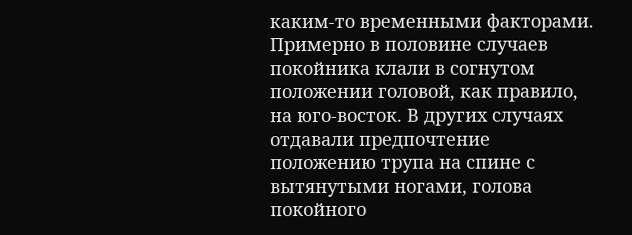каким-то временными факторами. Примерно в половине случаев покойника клали в согнутом положении головой, как правило, на юго-восток. В других случаях отдавали предпочтение положению трупа на спине с вытянутыми ногами, голова покойного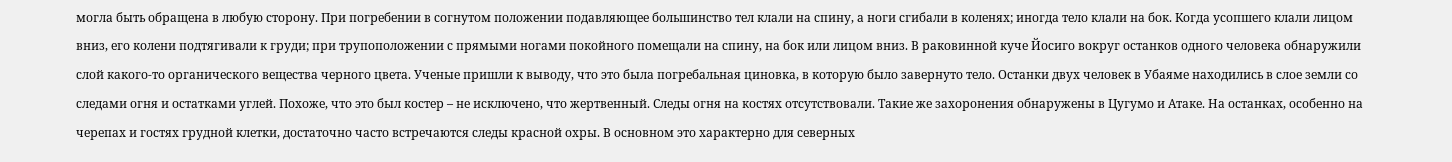могла быть обращена в любую сторону. При погребении в согнутом положении подавляющее большинство тел клали на спину, а ноги сгибали в коленях; иногда тело клали на бок. Когда усопшего клали лицом вниз, его колени подтягивали к груди; при трупоположении с прямыми ногами покойного помещали на спину, на бок или лицом вниз. В раковинной куче Йосиго вокруг останков одного человека обнаружили слой какого-то органического вещества черного цвета. Ученые пришли к выводу, что это была погребальная циновка, в которую было завернуто тело. Останки двух человек в Убаяме находились в слое земли со следами огня и остатками углей. Похоже, что это был костер – не исключено, что жертвенный. Следы огня на костях отсутствовали. Такие же захоронения обнаружены в Цугумо и Атаке. На останках, особенно на черепах и гостях грудной клетки, достаточно часто встречаются следы красной охры. В основном это характерно для северных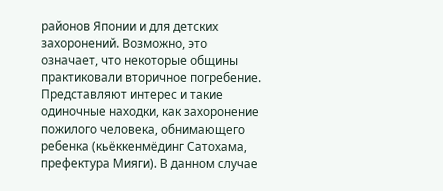районов Японии и для детских захоронений. Возможно, это означает, что некоторые общины практиковали вторичное погребение.
Представляют интерес и такие одиночные находки, как захоронение пожилого человека, обнимающего ребенка (кьёккенмёдинг Сатохама, префектура Мияги). В данном случае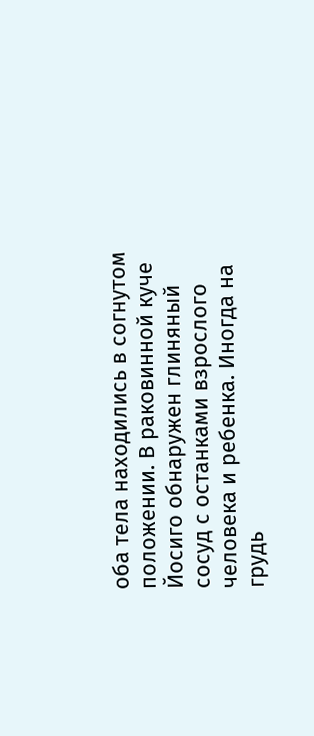оба тела находились в согнутом положении. В раковинной куче Йосиго обнаружен глиняный сосуд с останками взрослого человека и ребенка. Иногда на грудь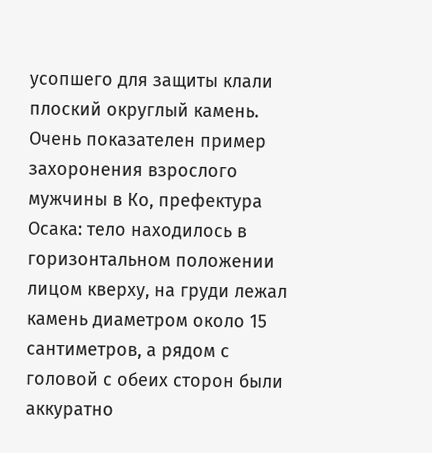усопшего для защиты клали плоский округлый камень. Очень показателен пример захоронения взрослого мужчины в Ко, префектура Осака: тело находилось в горизонтальном положении лицом кверху, на груди лежал камень диаметром около 15 сантиметров, а рядом с головой с обеих сторон были аккуратно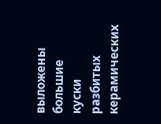выложены большие куски разбитых керамических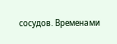сосудов. Временами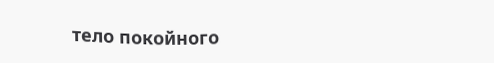тело покойного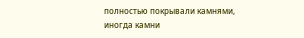полностью покрывали камнями, иногда камни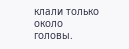клали только около головы.